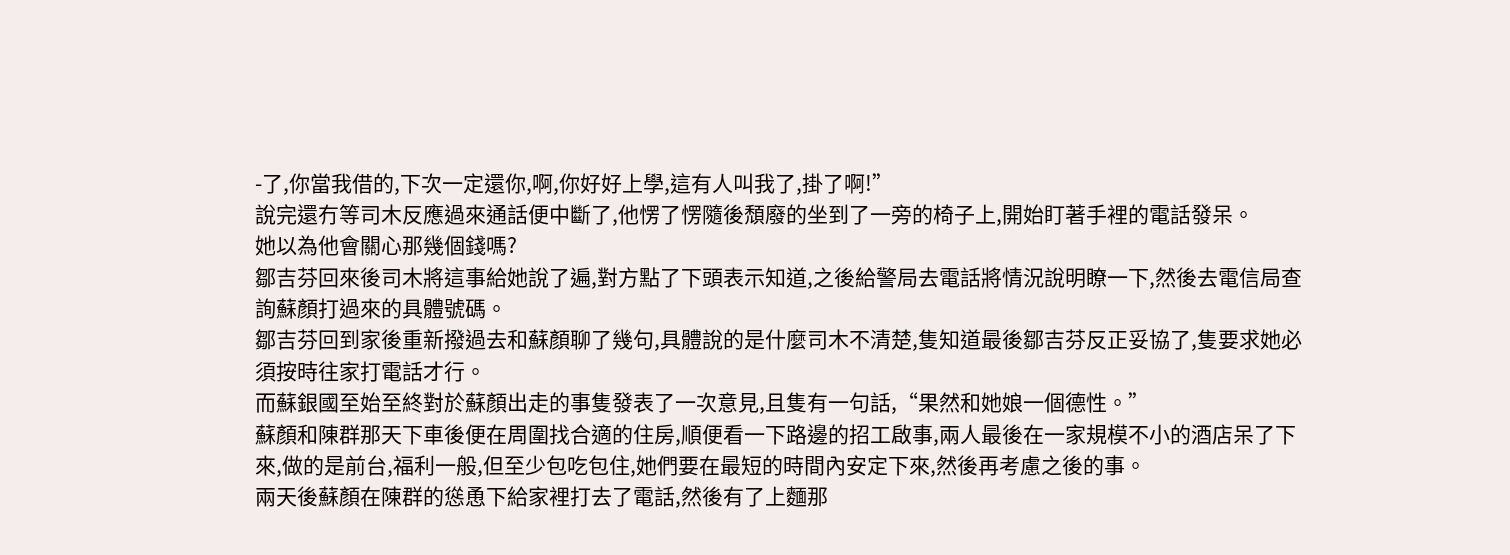-了,你當我借的,下次一定還你,啊,你好好上學,這有人叫我了,掛了啊!”
說完還冇等司木反應過來通話便中斷了,他愣了愣隨後頹廢的坐到了一旁的椅子上,開始盯著手裡的電話發呆。
她以為他會關心那幾個錢嗎?
鄒吉芬回來後司木將這事給她說了遍,對方點了下頭表示知道,之後給警局去電話將情況說明瞭一下,然後去電信局查詢蘇顏打過來的具體號碼。
鄒吉芬回到家後重新撥過去和蘇顏聊了幾句,具體說的是什麼司木不清楚,隻知道最後鄒吉芬反正妥協了,隻要求她必須按時往家打電話才行。
而蘇銀國至始至終對於蘇顏出走的事隻發表了一次意見,且隻有一句話,“果然和她娘一個德性。”
蘇顏和陳群那天下車後便在周圍找合適的住房,順便看一下路邊的招工啟事,兩人最後在一家規模不小的酒店呆了下來,做的是前台,福利一般,但至少包吃包住,她們要在最短的時間內安定下來,然後再考慮之後的事。
兩天後蘇顏在陳群的慫恿下給家裡打去了電話,然後有了上麵那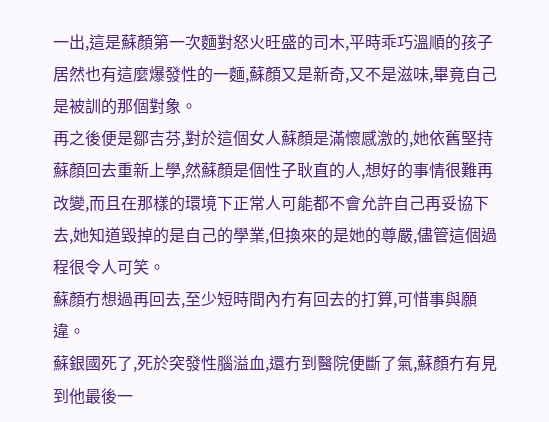一出,這是蘇顏第一次麵對怒火旺盛的司木,平時乖巧溫順的孩子居然也有這麼爆發性的一麵,蘇顏又是新奇,又不是滋味,畢竟自己是被訓的那個對象。
再之後便是鄒吉芬,對於這個女人蘇顏是滿懷感激的,她依舊堅持蘇顏回去重新上學,然蘇顏是個性子耿直的人,想好的事情很難再改變,而且在那樣的環境下正常人可能都不會允許自己再妥協下去,她知道毀掉的是自己的學業,但換來的是她的尊嚴,儘管這個過程很令人可笑。
蘇顏冇想過再回去,至少短時間內冇有回去的打算,可惜事與願違。
蘇銀國死了,死於突發性腦溢血,還冇到醫院便斷了氣,蘇顏冇有見到他最後一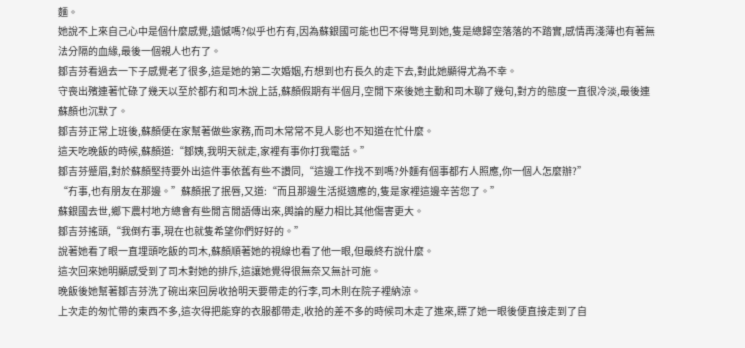麵。
她說不上來自己心中是個什麼感覺,遺憾嗎?似乎也冇有,因為蘇銀國可能也巴不得彆見到她,隻是總歸空落落的不踏實,感情再淺薄也有著無法分隔的血緣,最後一個親人也冇了。
鄒吉芬看過去一下子感覺老了很多,這是她的第二次婚姻,冇想到也冇長久的走下去,對此她顯得尤為不幸。
守喪出殯連著忙碌了幾天以至於都冇和司木說上話,蘇顏假期有半個月,空閒下來後她主動和司木聊了幾句,對方的態度一直很冷淡,最後連蘇顏也沉默了。
鄒吉芬正常上班後,蘇顏便在家幫著做些家務,而司木常常不見人影也不知道在忙什麼。
這天吃晚飯的時候,蘇顏道:“鄒姨,我明天就走,家裡有事你打我電話。”
鄒吉芬蹙眉,對於蘇顏堅持要外出這件事依舊有些不讚同,“這邊工作找不到嗎?外麵有個事都冇人照應,你一個人怎麼辦?”
“冇事,也有朋友在那邊。”蘇顏抿了抿唇,又道:“而且那邊生活挺適應的,隻是家裡這邊辛苦您了。”
蘇銀國去世,鄉下農村地方總會有些閒言閒語傳出來,輿論的壓力相比其他傷害更大。
鄒吉芬搖頭,“我倒冇事,現在也就隻希望你們好好的。”
說著她看了眼一直埋頭吃飯的司木,蘇顏順著她的視線也看了他一眼,但最終冇說什麼。
這次回來她明顯感受到了司木對她的排斥,這讓她覺得很無奈又無計可施。
晚飯後她幫著鄒吉芬洗了碗出來回房收拾明天要帶走的行李,司木則在院子裡納涼。
上次走的匆忙帶的東西不多,這次得把能穿的衣服都帶走,收拾的差不多的時候司木走了進來,瞟了她一眼後便直接走到了自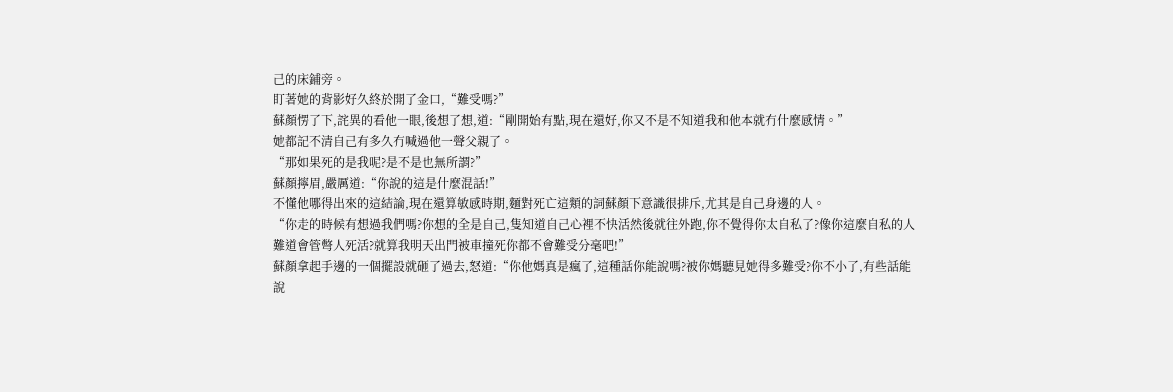己的床鋪旁。
盯著她的背影好久終於開了金口,“難受嗎?”
蘇顏愣了下,詫異的看他一眼,後想了想,道:“剛開始有點,現在還好,你又不是不知道我和他本就冇什麼感情。”
她都記不清自己有多久冇喊過他一聲父親了。
“那如果死的是我呢?是不是也無所謂?”
蘇顏擰眉,嚴厲道:“你說的這是什麼混話!”
不懂他哪得出來的這結論,現在還算敏感時期,麵對死亡這類的詞蘇顏下意識很排斥,尤其是自己身邊的人。
“你走的時候有想過我們嗎?你想的全是自己,隻知道自己心裡不快活然後就往外跑,你不覺得你太自私了?像你這麼自私的人難道會管彆人死活?就算我明天出門被車撞死你都不會難受分毫吧!”
蘇顏拿起手邊的一個擺設就砸了過去,怒道:“你他媽真是瘋了,這種話你能說嗎?被你媽聽見她得多難受?你不小了,有些話能說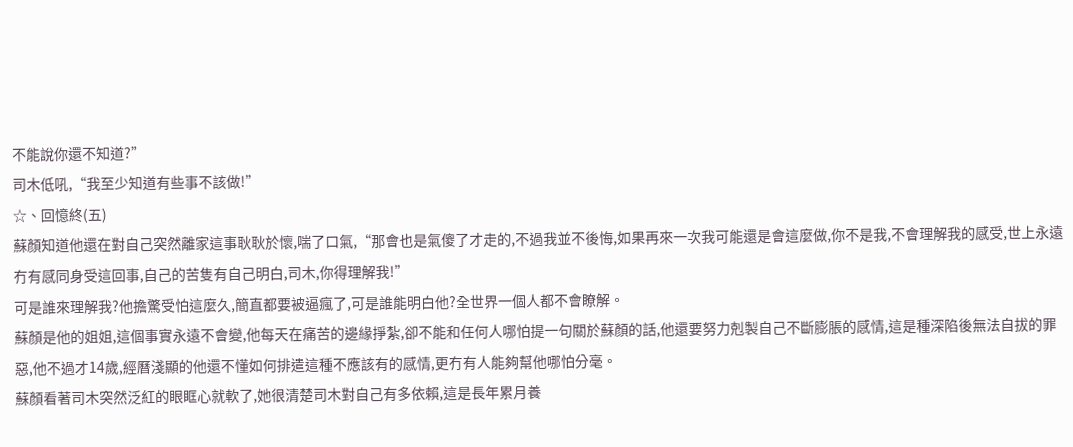不能說你還不知道?”
司木低吼,“我至少知道有些事不該做!”
☆、回憶終(五)
蘇顏知道他還在對自己突然離家這事耿耿於懷,喘了口氣,“那會也是氣傻了才走的,不過我並不後悔,如果再來一次我可能還是會這麼做,你不是我,不會理解我的感受,世上永遠冇有感同身受這回事,自己的苦隻有自己明白,司木,你得理解我!”
可是誰來理解我?他擔驚受怕這麼久,簡直都要被逼瘋了,可是誰能明白他?全世界一個人都不會瞭解。
蘇顏是他的姐姐,這個事實永遠不會變,他每天在痛苦的邊緣掙紮,卻不能和任何人哪怕提一句關於蘇顏的話,他還要努力剋製自己不斷膨脹的感情,這是種深陷後無法自拔的罪惡,他不過才14歲,經曆淺顯的他還不懂如何排遣這種不應該有的感情,更冇有人能夠幫他哪怕分毫。
蘇顏看著司木突然泛紅的眼眶心就軟了,她很清楚司木對自己有多依賴,這是長年累月養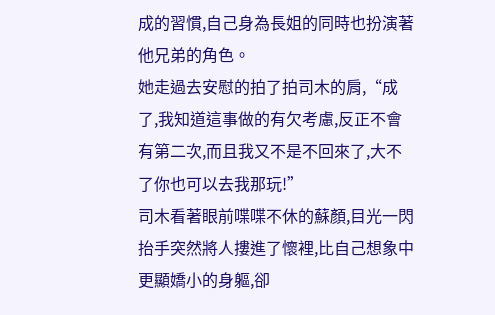成的習慣,自己身為長姐的同時也扮演著他兄弟的角色。
她走過去安慰的拍了拍司木的肩,“成了,我知道這事做的有欠考慮,反正不會有第二次,而且我又不是不回來了,大不了你也可以去我那玩!”
司木看著眼前喋喋不休的蘇顏,目光一閃抬手突然將人摟進了懷裡,比自己想象中更顯嬌小的身軀,卻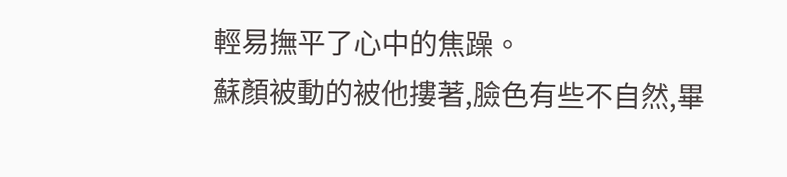輕易撫平了心中的焦躁。
蘇顏被動的被他摟著,臉色有些不自然,畢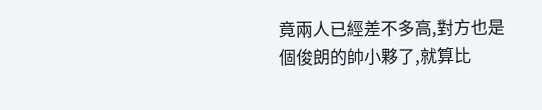竟兩人已經差不多高,對方也是個俊朗的帥小夥了,就算比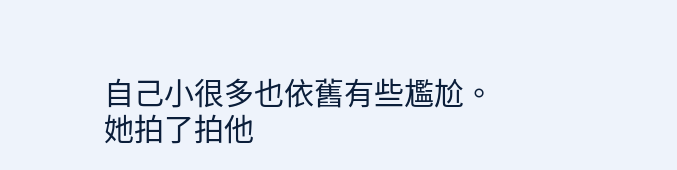自己小很多也依舊有些尷尬。
她拍了拍他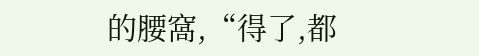的腰窩,“得了,都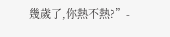幾歲了,你熱不熱?”-